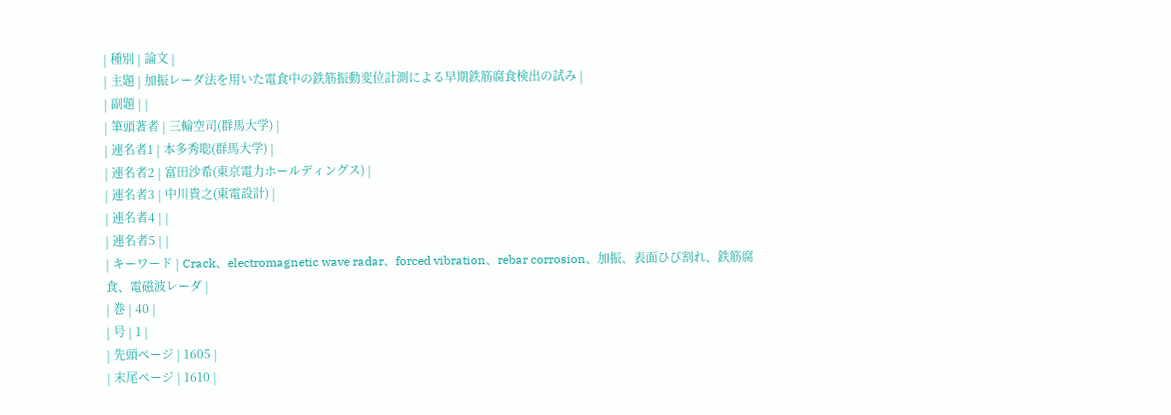| 種別 | 論文 |
| 主題 | 加振レーダ法を用いた電食中の鉄筋振動変位計測による早期鉄筋腐食検出の試み |
| 副題 | |
| 筆頭著者 | 三輪空司(群馬大学) |
| 連名者1 | 本多秀聡(群馬大学) |
| 連名者2 | 富田沙希(東京電力ホールディングス) |
| 連名者3 | 中川貴之(東電設計) |
| 連名者4 | |
| 連名者5 | |
| キーワード | Crack、electromagnetic wave radar、forced vibration、rebar corrosion、加振、表面ひび割れ、鉄筋腐食、電磁波レーダ |
| 巻 | 40 |
| 号 | 1 |
| 先頭ページ | 1605 |
| 末尾ページ | 1610 |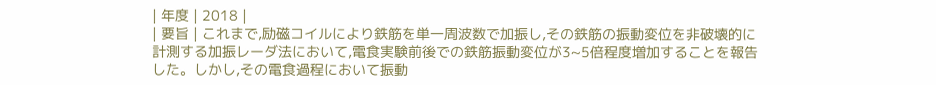| 年度 | 2018 |
| 要旨 | これまで,励磁コイルにより鉄筋を単一周波数で加振し,その鉄筋の振動変位を非破壊的に計測する加振レーダ法において,電食実験前後での鉄筋振動変位が3~5倍程度増加することを報告した。しかし,その電食過程において振動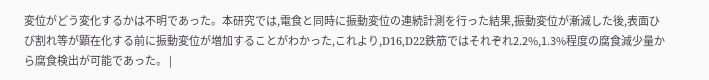変位がどう変化するかは不明であった。本研究では,電食と同時に振動変位の連続計測を行った結果,振動変位が漸減した後,表面ひび割れ等が顕在化する前に振動変位が増加することがわかった,これより,D16,D22鉄筋ではそれぞれ2.2%,1.3%程度の腐食減少量から腐食検出が可能であった。 |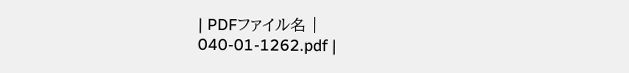| PDFファイル名 | 040-01-1262.pdf |